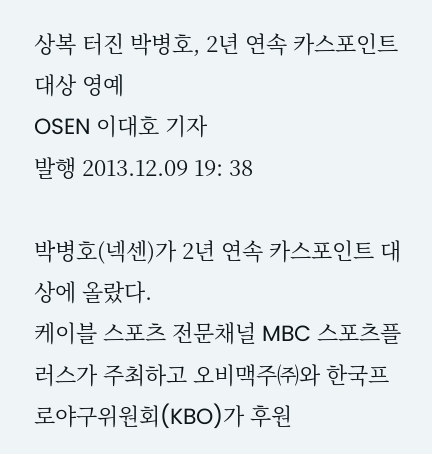상복 터진 박병호, 2년 연속 카스포인트 대상 영예
OSEN 이대호 기자
발행 2013.12.09 19: 38

박병호(넥센)가 2년 연속 카스포인트 대상에 올랐다.
케이블 스포츠 전문채널 MBC 스포츠플러스가 주최하고 오비맥주㈜와 한국프로야구위원회(KBO)가 후원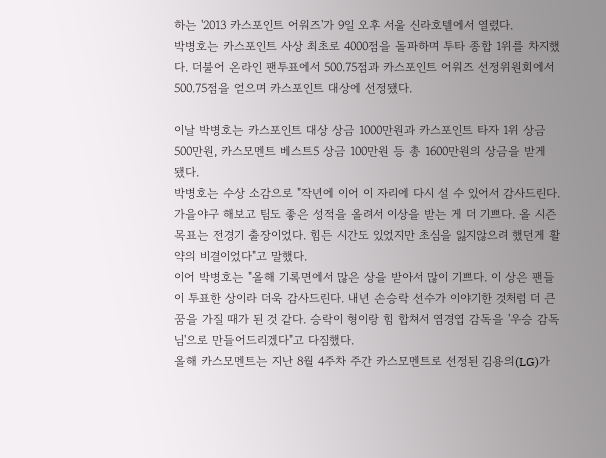하는 '2013 카스포인트 어워즈'가 9일 오후 서울 신라호텔에서 열렸다.
박병호는 카스포인트 사상 최초로 4000점을 돌파하며 투타 종합 1위를 차지했다. 더불어 온라인 팬투표에서 500.75점과 카스포인트 어워즈 선정위원회에서 500.75점을 얻으며 카스포인트 대상에 선정됐다.

이날 박병호는 카스포인트 대상 상금 1000만원과 카스포인트 타자 1위 상금 500만원, 카스모멘트 베스트5 상금 100만원 등 총 1600만원의 상금을 받게 됐다.
박병호는 수상 소감으로 "작년에 이어 이 자리에 다시 설 수 있어서 감사드린다. 가을야구 해보고 팀도 좋은 성적을 올려서 이상을 받는 게 더 기쁘다. 올 시즌 목표는 전경기 출장이었다. 힘든 시간도 있었지만 초심을 잃지않으려 했던게 활약의 비결이었다"고 말했다.
이어 박병호는 "올해 기록면에서 많은 상을 받아서 많이 기쁘다. 이 상은 팬들이 투표한 상이라 더욱 감사드린다. 내년 손승락 선수가 이야기한 것처럼 더 큰 꿈을 가질 때가 된 것 같다. 승락이 형이랑 힘 합쳐서 염경엽 감독을 '우승 감독님'으로 만들어드리겠다"고 다짐했다.
올해 카스모멘트는 지난 8월 4주차 주간 카스모멘트로 선정된 김용의(LG)가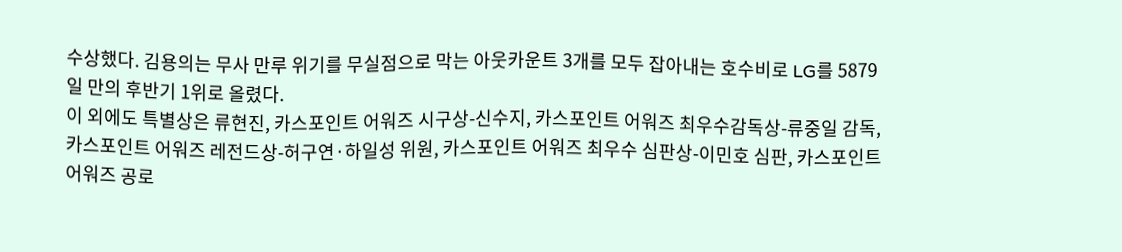수상했다. 김용의는 무사 만루 위기를 무실점으로 막는 아웃카운트 3개를 모두 잡아내는 호수비로 LG를 5879일 만의 후반기 1위로 올렸다.
이 외에도 특별상은 류현진, 카스포인트 어워즈 시구상-신수지, 카스포인트 어워즈 최우수감독상-류중일 감독, 카스포인트 어워즈 레전드상-허구연·하일성 위원, 카스포인트 어워즈 최우수 심판상-이민호 심판, 카스포인트 어워즈 공로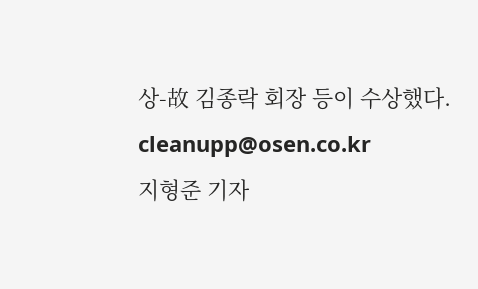상-故 김종락 회장 등이 수상했다.
cleanupp@osen.co.kr
지형준 기자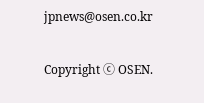jpnews@osen.co.kr

Copyright ⓒ OSEN.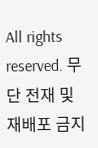All rights reserved. 무단 전재 및 재배포 금지